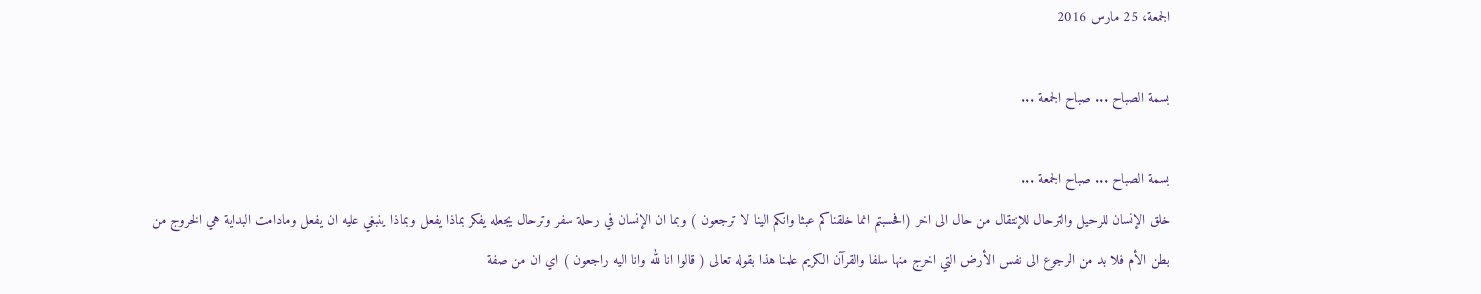الجمعة، 25 مارس 2016

بسمة الصباح ... صباح الجمعة ...

بسمة الصباح ... صباح الجمعة ...
خلق الإنسان للرحيل والترحال للإنتقال من حال الى اخر (افحسبتم انما خلقناكم عبثا وانكم الينا لا ترجعون ) وبما ان الإنسان في رحلة سفر وترحال يجعله يفكر بماذا يفعل وبماذا ينبغي عليه ان يفعل ومادامت البداية هي الخروج من بطن الأم فلا بد من الرجوع الى نفس الأرض التي اخرج منها سلفا والقرآن الكريم علمنا هذا بقوله تعالى ( قالوا انا لله وانا اليه راجعون ) اي ان من صفة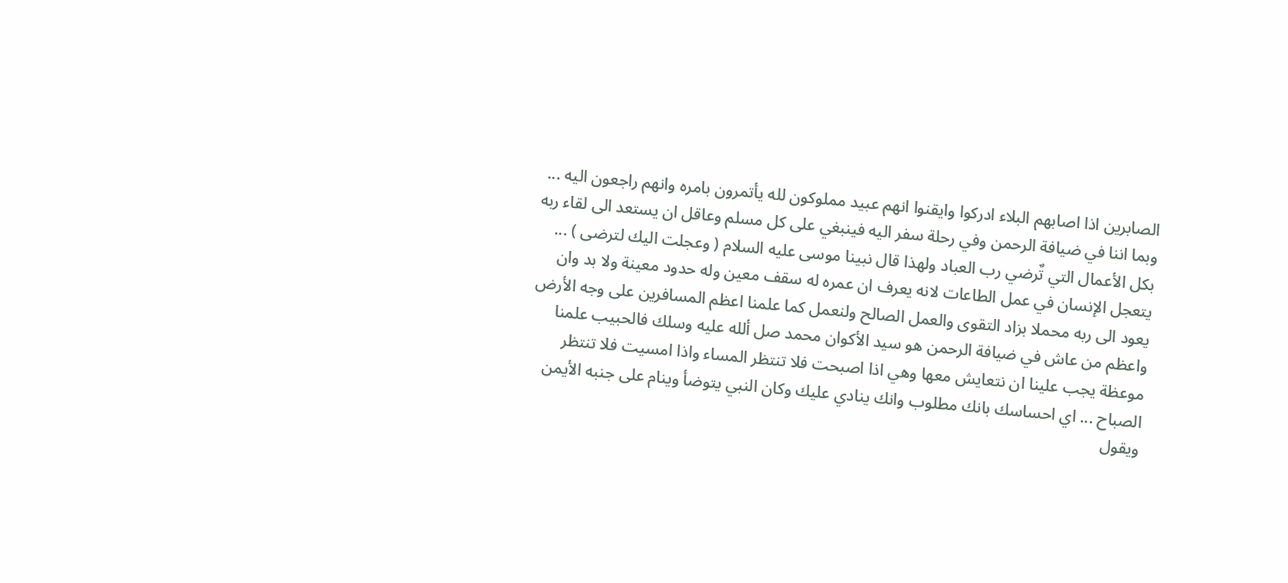الصابرين اذا اصابهم البلاء ادركوا وايقنوا انهم عبيد مملوكون لله يأتمرون بامره وانهم راجعون اليه ... وبما اننا في ضيافة الرحمن وفي رحلة سفر اليه فينبغي على كل مسلم وعاقل ان يستعد الى لقاء ربه بكل الأعمال التي تٌرضي رب العباد ولهذا قال نبينا موسى عليه السلام ( وعجلت اليك لترضى ) ... يتعجل الإنسان في عمل الطاعات لانه يعرف ان عمره له سقف معين وله حدود معينة ولا بد وان يعود الى ربه محملا بزاد التقوى والعمل الصالح ولنعمل كما علمنا اعظم المسافرين على وجه الأرض واعظم من عاش في ضيافة الرحمن هو سيد الأكوان محمد صل ألله عليه وسلك فالحبيب علمنا موعظة يجب علينا ان نتعايش معها وهي اذا اصبحت فلا تنتظر المساء واذا امسيت فلا تنتظر الصباح ... اي احساسك بانك مطلوب وانك ينادي عليك وكان النبي يتوضأ وينام على جنبه الأيمن ويقول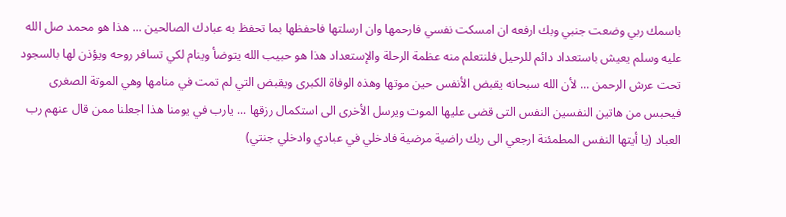باسمك ربي وضعت جنبي وبك ارفعه ان امسكت نفسي فارحمها وان ارسلتها فاحفظها بما تحفظ به عبادك الصالحين ... هذا هو محمد صل الله عليه وسلم يعيش باستعداد دائم للرحيل فلنتعلم منه عظمة الرحلة والإستعداد هذا هو حبيب الله يتوضأ وينام لكي تسافر روحه ويؤذن لها بالسجود تحت عرش الرحمن ... لأن الله سبحانه يقبض الأنفس حين موتها وهذه الوفاة الكبرى ويقبض التي لم تمت في منامها وهي الموتة الصغرى فيحبس من هاتين النفسين النفس التى قضى عليها الموت ويرسل الأخرى الى استكمال رزقها ... يارب في يومنا هذا اجعلنا ممن قال عنهم رب العباد (يا أيتها النفس المطمئنة ارجعي الى ربك راضية مرضية فادخلي في عبادي وادخلي جنتي)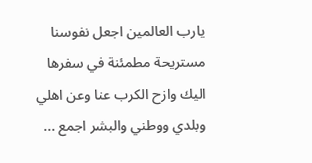يارب العالمين اجعل نفوسنا مستريحة مطمئنة في سفرها اليك وازح الكرب عنا وعن اهلي وبلدي ووطني والبشر اجمع ...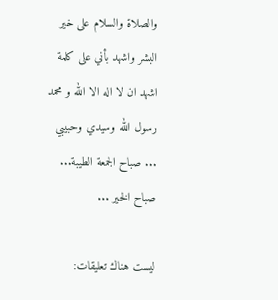والصلاة والسلام على خير البشر واشهد بأني على كلمة اشهد ان لا اله الا الله و محمد رسول الله وسيدي وحبيبي ... صباح الجمعة الطيبة... صباح الخير ...

ليست هناك تعليقات: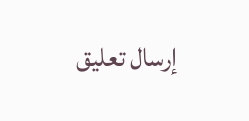إرسال تعليق